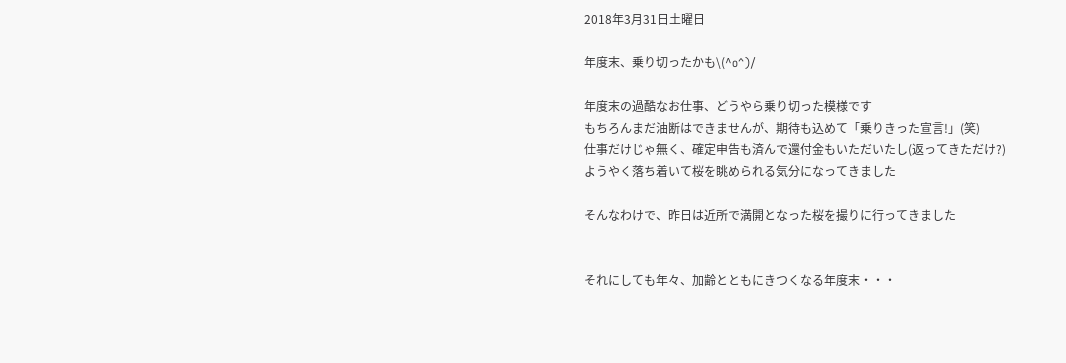2018年3月31日土曜日

年度末、乗り切ったかも\(^o^)/

年度末の過酷なお仕事、どうやら乗り切った模様です
もちろんまだ油断はできませんが、期待も込めて「乗りきった宣言!」(笑)
仕事だけじゃ無く、確定申告も済んで還付金もいただいたし(返ってきただけ?)
ようやく落ち着いて桜を眺められる気分になってきました

そんなわけで、昨日は近所で満開となった桜を撮りに行ってきました


それにしても年々、加齢とともにきつくなる年度末・・・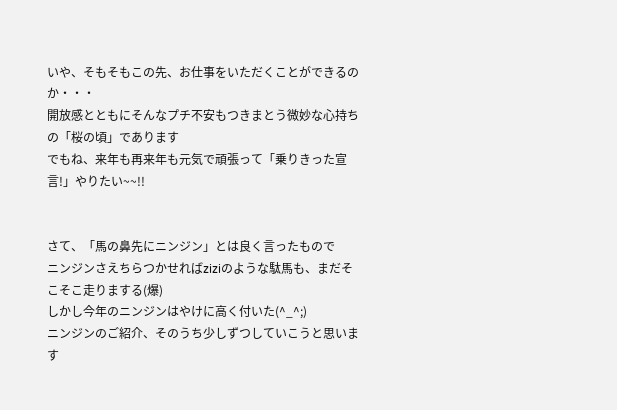いや、そもそもこの先、お仕事をいただくことができるのか・・・
開放感とともにそんなプチ不安もつきまとう微妙な心持ちの「桜の頃」であります
でもね、来年も再来年も元気で頑張って「乗りきった宣言!」やりたい~~!!


さて、「馬の鼻先にニンジン」とは良く言ったもので
ニンジンさえちらつかせればziziのような駄馬も、まだそこそこ走りまする(爆)
しかし今年のニンジンはやけに高く付いた(^_^;)
ニンジンのご紹介、そのうち少しずつしていこうと思います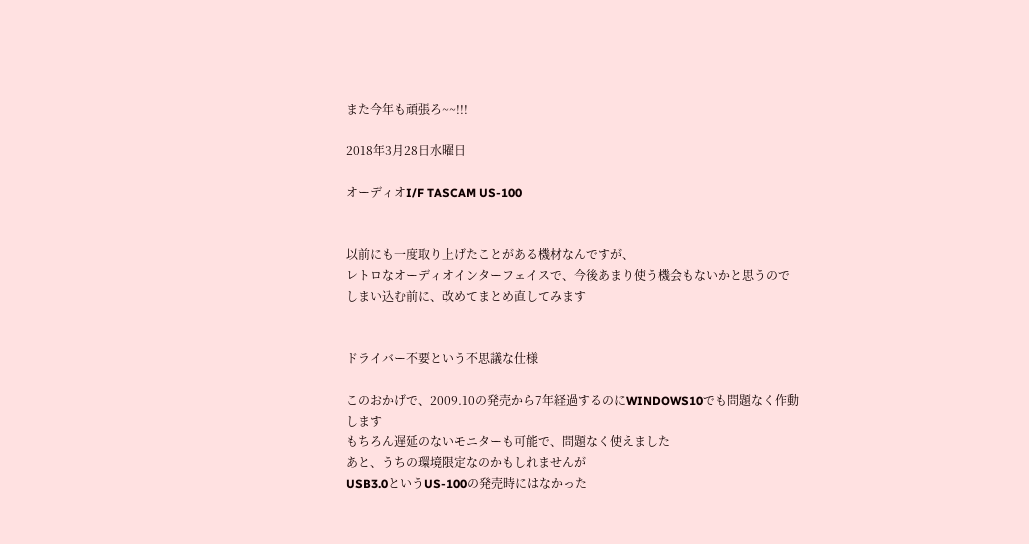また今年も頑張ろ~~!!!

2018年3月28日水曜日

オーディオI/F TASCAM US-100


以前にも一度取り上げたことがある機材なんですが、
レトロなオーディオインターフェイスで、今後あまり使う機会もないかと思うので
しまい込む前に、改めてまとめ直してみます


ドライバー不要という不思議な仕様

このおかげで、2009.10の発売から7年経過するのにWINDOWS10でも問題なく作動します
もちろん遅延のないモニターも可能で、問題なく使えました
あと、うちの環境限定なのかもしれませんが
USB3.0というUS-100の発売時にはなかった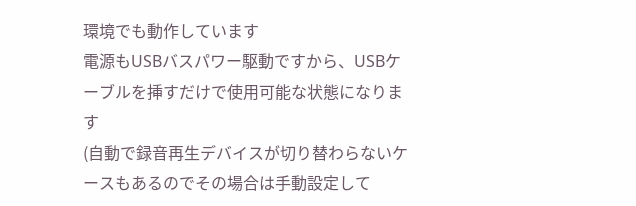環境でも動作しています
電源もUSBバスパワー駆動ですから、USBケーブルを挿すだけで使用可能な状態になります
(自動で録音再生デバイスが切り替わらないケースもあるのでその場合は手動設定して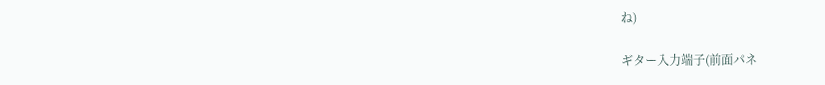ね)

ギター入力端子(前面パネ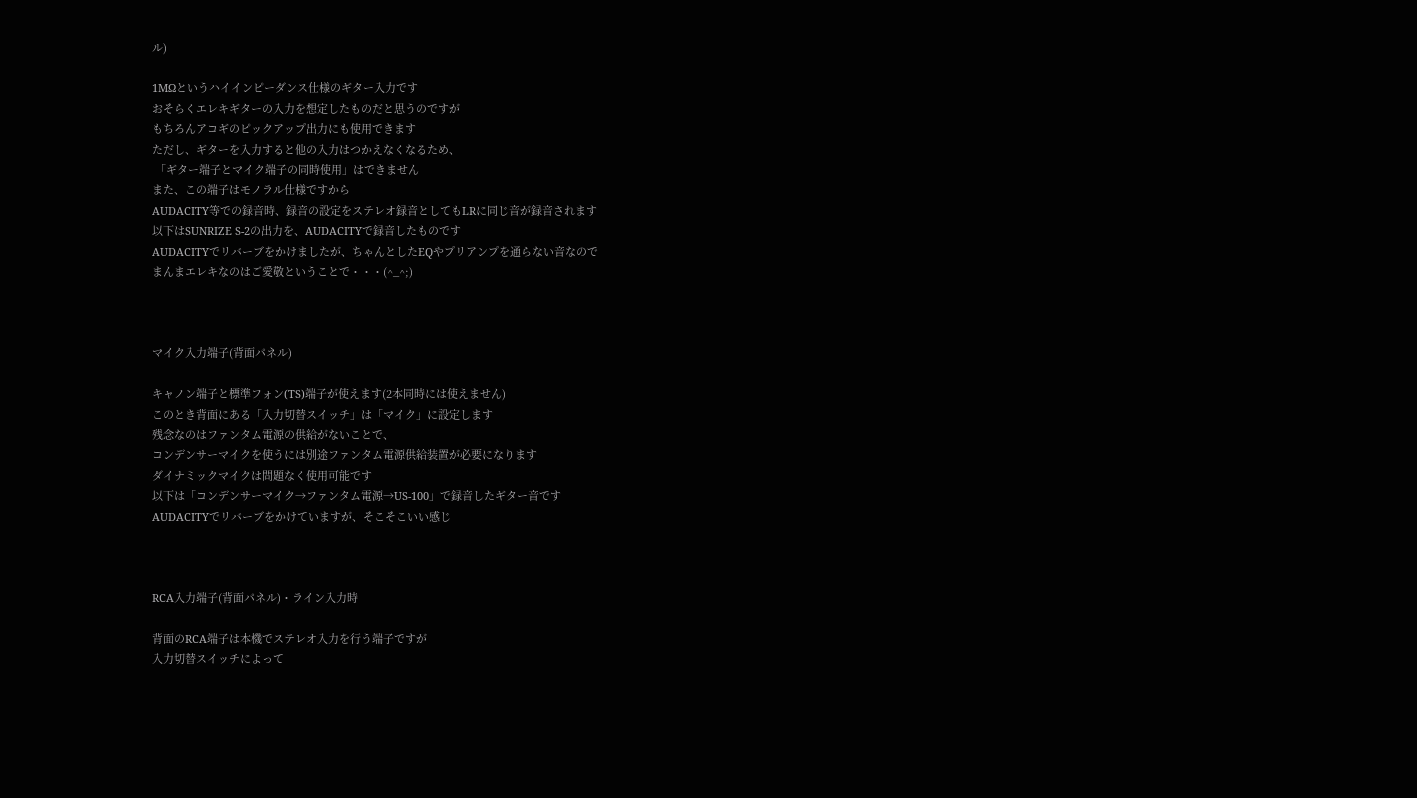ル)

1MΩというハイインピーダンス仕様のギター入力です
おそらくエレキギターの入力を想定したものだと思うのですが
もちろんアコギのピックアップ出力にも使用できます
ただし、ギターを入力すると他の入力はつかえなくなるため、
 「ギター端子とマイク端子の同時使用」はできません
また、この端子はモノラル仕様ですから
AUDACITY等での録音時、録音の設定をステレオ録音としてもLRに同じ音が録音されます
以下はSUNRIZE S-2の出力を、AUDACITYで録音したものです
AUDACITYでリバーブをかけましたが、ちゃんとしたEQやプリアンプを通らない音なので
まんまエレキなのはご愛敬ということで・・・(^_^;)



マイク入力端子(背面パネル)

キャノン端子と標準フォン(TS)端子が使えます(2本同時には使えません)
このとき背面にある「入力切替スイッチ」は「マイク」に設定します
残念なのはファンタム電源の供給がないことで、
コンデンサーマイクを使うには別途ファンタム電源供給装置が必要になります
ダイナミックマイクは問題なく使用可能です
以下は「コンデンサーマイク→ファンタム電源→US-100」で録音したギター音です
AUDACITYでリバーブをかけていますが、そこそこいい感じ



RCA入力端子(背面パネル)・ライン入力時

背面のRCA端子は本機でステレオ入力を行う端子ですが
入力切替スイッチによって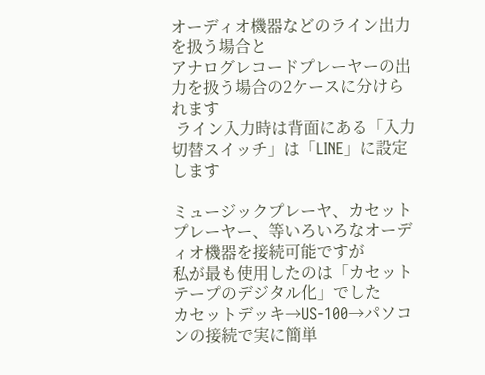オーディオ機器などのライン出力を扱う場合と
アナログレコードプレーヤーの出力を扱う場合の2ケースに分けられます
 ライン入力時は背面にある「入力切替スイッチ」は「LINE」に設定します

ミュージックプレーヤ、カセットプレーヤー、等いろいろなオーディオ機器を接続可能ですが
私が最も使用したのは「カセットテープのデジタル化」でした
カセットデッキ→US-100→パソコンの接続で実に簡単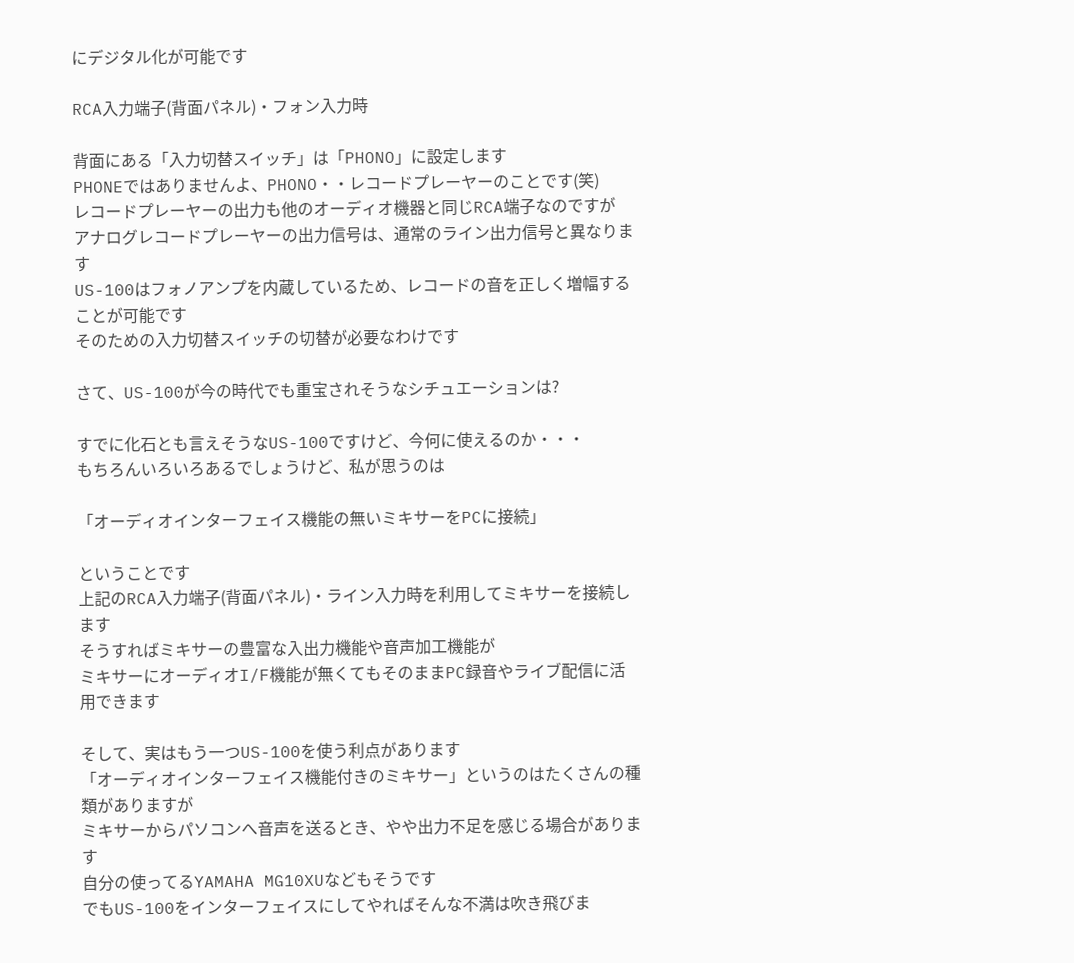にデジタル化が可能です

RCA入力端子(背面パネル)・フォン入力時

背面にある「入力切替スイッチ」は「PHONO」に設定します
PHONEではありませんよ、PHONO・・レコードプレーヤーのことです(笑)
レコードプレーヤーの出力も他のオーディオ機器と同じRCA端子なのですが
アナログレコードプレーヤーの出力信号は、通常のライン出力信号と異なります
US-100はフォノアンプを内蔵しているため、レコードの音を正しく増幅することが可能です
そのための入力切替スイッチの切替が必要なわけです

さて、US-100が今の時代でも重宝されそうなシチュエーションは?

すでに化石とも言えそうなUS-100ですけど、今何に使えるのか・・・
もちろんいろいろあるでしょうけど、私が思うのは

「オーディオインターフェイス機能の無いミキサーをPCに接続」

ということです
上記のRCA入力端子(背面パネル)・ライン入力時を利用してミキサーを接続します
そうすればミキサーの豊富な入出力機能や音声加工機能が
ミキサーにオーディオI/F機能が無くてもそのままPC録音やライブ配信に活用できます

そして、実はもう一つUS-100を使う利点があります
「オーディオインターフェイス機能付きのミキサー」というのはたくさんの種類がありますが
ミキサーからパソコンへ音声を送るとき、やや出力不足を感じる場合があります
自分の使ってるYAMAHA MG10XUなどもそうです
でもUS-100をインターフェイスにしてやればそんな不満は吹き飛びま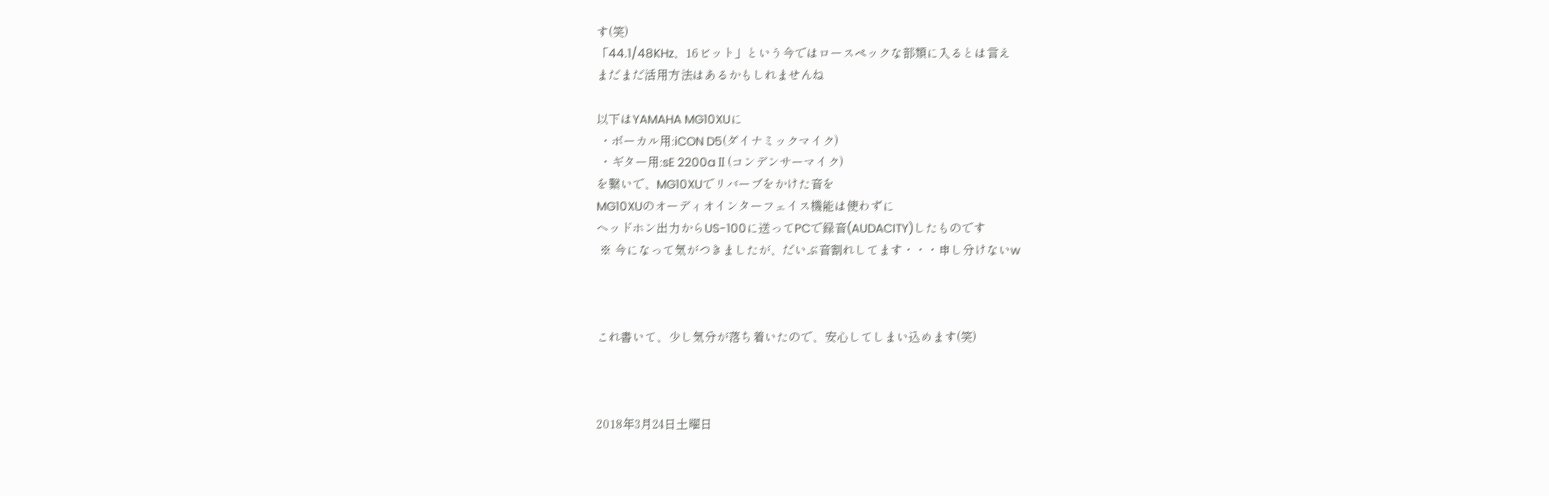す(笑)
「44.1/48KHz、16ビット」という今ではロースペックな部類に入るとは言え
まだまだ活用方法はあるかもしれませんね

以下はYAMAHA MG10XUに
 ・ボーカル用:iCON D5(ダイナミックマイク)
 ・ギター用:sE 2200aⅡ(コンデンサーマイク)
を繋いで、MG10XUでリバーブをかけた音を
MG10XUのオーディオインターフェイス機能は使わずに
ヘッドホン出力からUS-100に送ってPCで録音(AUDACITY)したものです
 ※ 今になって気がつきましたが、だいぶ音割れしてます・・・申し分けないw



これ書いて、少し気分が落ち着いたので、安心してしまい込めます(笑)



2018年3月24日土曜日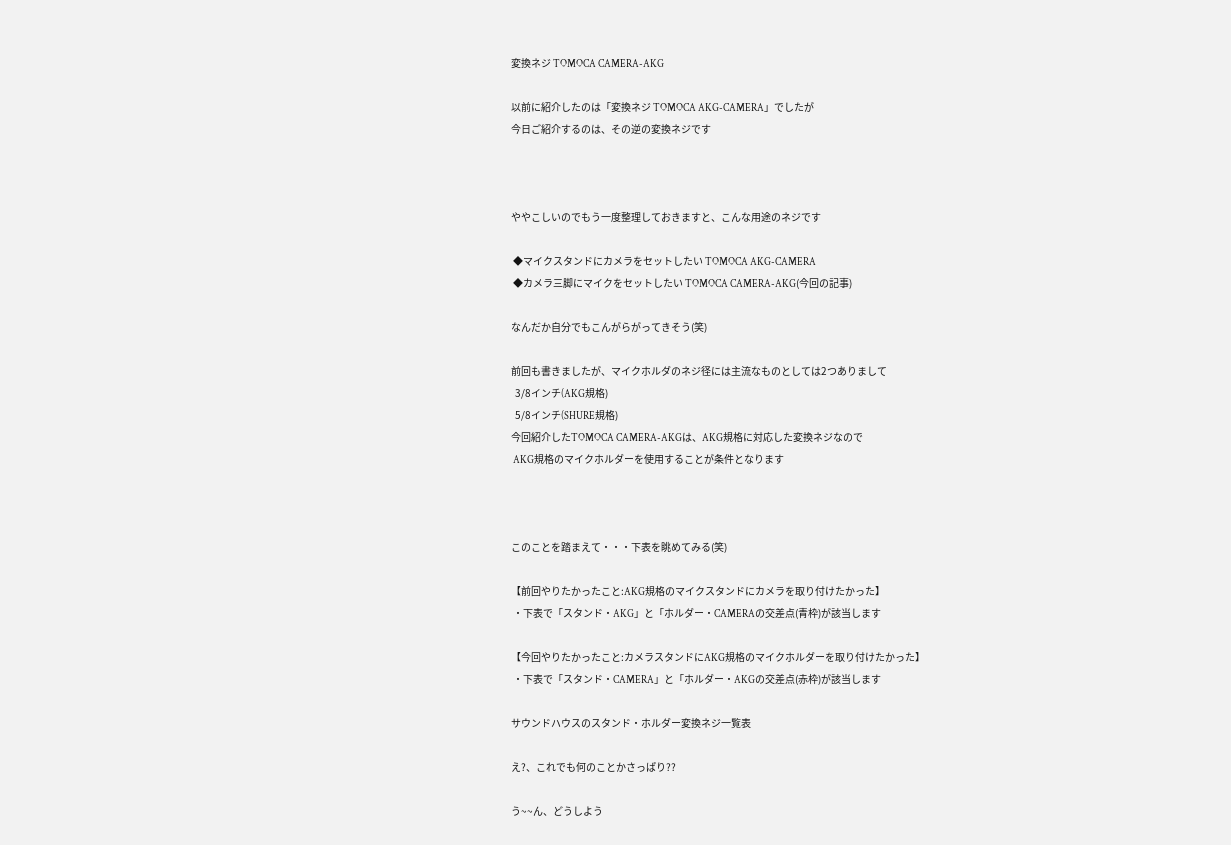変換ネジ TOMOCA CAMERA-AKG

以前に紹介したのは「変換ネジ TOMOCA AKG-CAMERA」でしたが
今日ご紹介するのは、その逆の変換ネジです



ややこしいのでもう一度整理しておきますと、こんな用途のネジです

 ◆マイクスタンドにカメラをセットしたい TOMOCA AKG-CAMERA
 ◆カメラ三脚にマイクをセットしたい TOMOCA CAMERA-AKG(今回の記事)

なんだか自分でもこんがらがってきそう(笑)

前回も書きましたが、マイクホルダのネジ径には主流なものとしては2つありまして
  3/8インチ(AKG規格)
  5/8インチ(SHURE規格)
今回紹介したTOMOCA CAMERA-AKGは、AKG規格に対応した変換ネジなので
 AKG規格のマイクホルダーを使用することが条件となります



このことを踏まえて・・・下表を眺めてみる(笑)

【前回やりたかったこと:AKG規格のマイクスタンドにカメラを取り付けたかった】
 ・下表で「スタンド・AKG」と「ホルダー・CAMERAの交差点(青枠)が該当します

【今回やりたかったこと:カメラスタンドにAKG規格のマイクホルダーを取り付けたかった】
 ・下表で「スタンド・CAMERA」と「ホルダー・AKGの交差点(赤枠)が該当します

サウンドハウスのスタンド・ホルダー変換ネジ一覧表

え?、これでも何のことかさっぱり??

う~~ん、どうしよう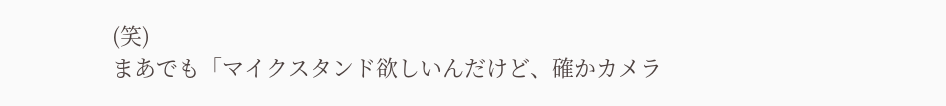(笑)
まあでも「マイクスタンド欲しいんだけど、確かカメラ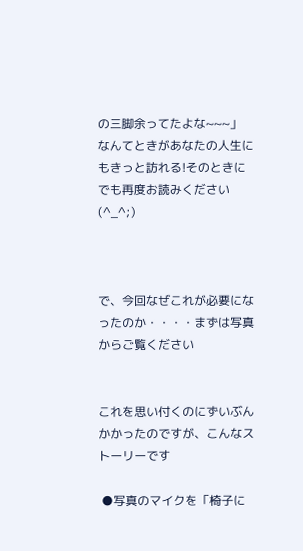の三脚余ってたよな~~~」
なんてときがあなたの人生にもきっと訪れる!そのときにでも再度お読みください(^_^;)



で、今回なぜこれが必要になったのか・・・・まずは写真からご覧ください


これを思い付くのにずいぶんかかったのですが、こんなストーリーです

 ●写真のマイクを「椅子に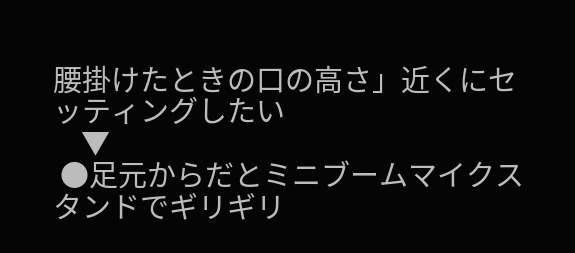腰掛けたときの口の高さ」近くにセッティングしたい
    ▼
 ●足元からだとミニブームマイクスタンドでギリギリ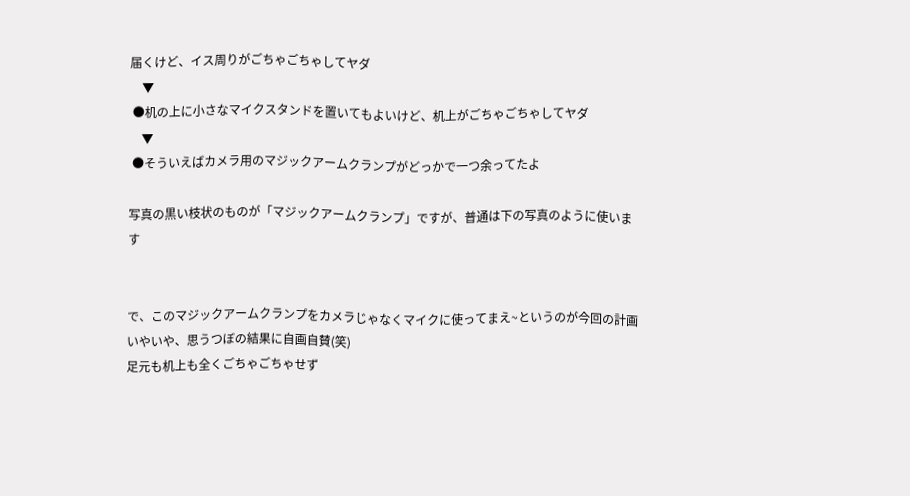届くけど、イス周りがごちゃごちゃしてヤダ
    ▼
 ●机の上に小さなマイクスタンドを置いてもよいけど、机上がごちゃごちゃしてヤダ
    ▼
 ●そういえばカメラ用のマジックアームクランプがどっかで一つ余ってたよ

写真の黒い枝状のものが「マジックアームクランプ」ですが、普通は下の写真のように使います


で、このマジックアームクランプをカメラじゃなくマイクに使ってまえ~というのが今回の計画
いやいや、思うつぼの結果に自画自賛(笑)
足元も机上も全くごちゃごちゃせず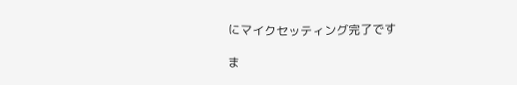にマイクセッティング完了です

ま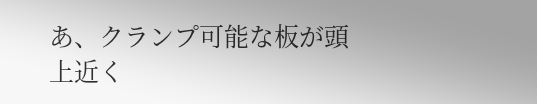あ、クランプ可能な板が頭上近く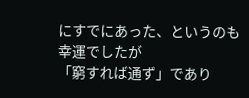にすでにあった、というのも幸運でしたが
「窮すれば通ず」であり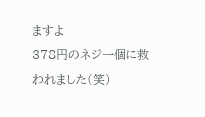ますよ
378円のネジ一個に救われました(笑)